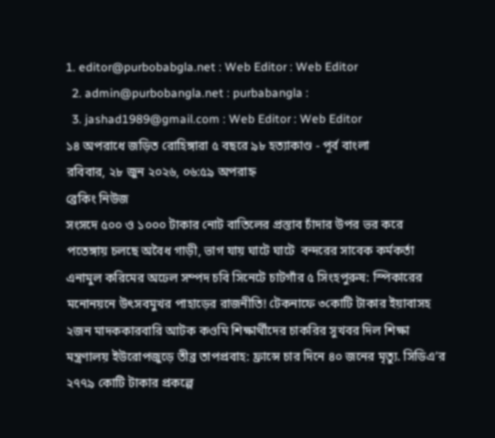1. editor@purbobabgla.net : Web Editor : Web Editor
  2. admin@purbobangla.net : purbabangla :
  3. jashad1989@gmail.com : Web Editor : Web Editor
১৪ অপরাধে জড়িত রোহিঙ্গারা ৫ বছরে ৯৮ হত্যাকাণ্ড - পূর্ব বাংলা
রবিবার, ২৮ জুন ২০২৬, ০৬:৫৯ অপরাহ্ন
ব্রেকিং নিউজ
সংসদে ৫০০ ও ১০০০ টাকার নোট বাতিলের প্রস্তাব চাঁদার উপর ভর করে পতেঙ্গায় চলছে অবৈধ গাড়ী, ভাগ যায় ঘাটে ঘাটে  বন্দরের সাবেক কর্মকর্তা এনামুল করিমের অঢেল সম্পদ চবি সিনেটে চাটগাঁর ৫ সিংহপুরুষ: স্পিকারের মনোনয়নে উৎসবমুখর পাহাড়ের রাজনীতি! টেকনাফে ৩কোটি টাকার ইয়াবাসহ ২জন মাদককারবারি আটক কওমি শিক্ষার্থীদের চাকরির সুখবর দিল শিক্ষা মন্ত্রণালয় ইউরোপজুড়ে তীব্র তাপপ্রবাহ: ফ্রান্সে চার দিনে ৪০ জনের মৃত্যু. সিডিএ’র ২৭৭৯ কোটি টাকার প্রকল্পে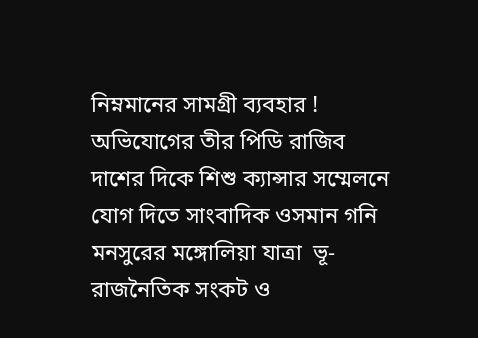নিম্নমানের সামগ্রী ব্যবহার ! অভিযোগের তীর পিডি রাজিব দাশের দিকে শিশু ক্যান্সার সম্মেলনে যোগ দিতে সাংবাদিক ওসমান গনি মনসুরের মঙ্গোলিয়া যাত্রা  ভূ-রাজনৈতিক সংকট ও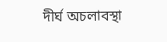দীর্ঘ অচলাবস্থা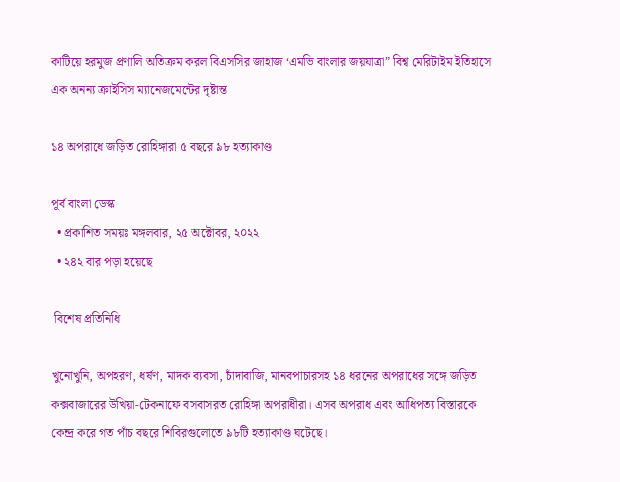কাটিয়ে হরমুজ প্রণালি অতিক্রম করল বিএসসির জাহাজ ‘এমভি বাংলার জয়যাত্রা” বিশ্ব মেরিটাইম ইতিহাসে এক অনন্য ক্রাইসিস ম্যানেজমেন্টের দৃষ্টান্ত

১৪ অপরাধে জড়িত রোহিঙ্গারা ৫ বছরে ৯৮ হত্যাকাণ্ড

পূর্ব বাংলা ডেস্ক
  • প্রকাশিত সময়ঃ মঙ্গলবার, ২৫ অক্টোবর, ২০২২
  • ২৪২ বার পড়া হয়েছে

 বিশেষ প্রতিনিধি

খুনোখুনি, অপহরণ, ধর্ষণ, মাদক ব্যবসা, চাঁদাবাজি, মানবপাচারসহ ১৪ ধরনের অপরাধের সঙ্গে জড়িত কক্সবাজারের উখিয়া-টেকনাফে বসবাসরত রোহিঙ্গা অপরাধীরা। এসব অপরাধ এবং আধিপত্য বিস্তারকে কেন্দ্র করে গত পাঁচ বছরে শিবিরগুলোতে ৯৮টি হত্যাকাণ্ড ঘটেছে।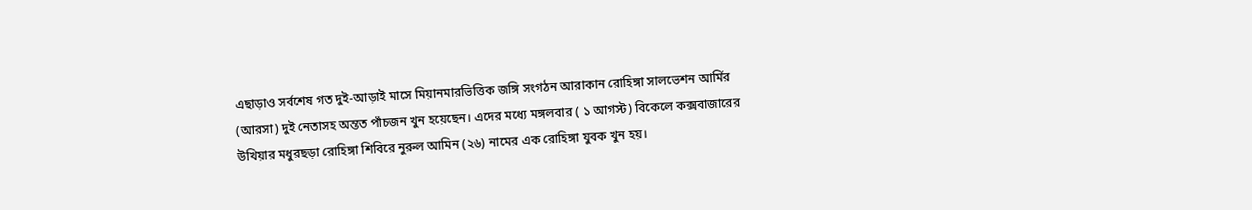এছাড়াও সর্বশেষ গত দুই-আড়াই মাসে মিয়ানমারভিত্তিক জঙ্গি সংগঠন আরাকান রোহিঙ্গা সালভেশন আর্মির (আরসা) দুই নেতাসহ অন্তত পাঁচজন খুন হয়েছেন। এদের মধ্যে মঙ্গলবার ( ১ আগস্ট) বিকেলে কক্সবাজারের উখিয়ার মধুরছড়া রোহিঙ্গা শিবিরে নুরুল আমিন (২৬) নামের এক রোহিঙ্গা যুবক খুন হয়।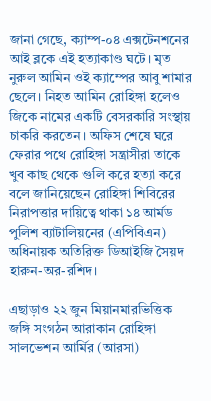জানা গেছে, ক্যাম্প-০৪ এক্সটেনশনের আই ব্লকে এই হত্যাকাণ্ড ঘটে। মৃত নুরুল আমিন ওই ক্যাম্পের আবু শামার ছেলে। নিহত আমিন রোহিঙ্গা হলেও জিকে নামের একটি বেসরকারি সংস্থায় চাকরি করতেন। অফিস শেষে ঘরে ফেরার পথে রোহিঙ্গা সন্ত্রাসীরা তাকে খুব কাছ থেকে গুলি করে হত্যা করে বলে জানিয়েছেন রোহিঙ্গা শিবিরের নিরাপত্তার দায়িত্বে থাকা ১৪ আর্মড পুলিশ ব্যাটালিয়নের (এপিবিএন) অধিনায়ক অতিরিক্ত ডিআইজি সৈয়দ হারুন-অর-রশিদ।

এছাড়াও ২২ জুন মিয়ানমারভিত্তিক জঙ্গি সংগঠন আরাকান রোহিঙ্গা সালভেশন আর্মির (আরসা)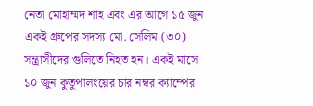নেতা মোহাম্মদ শাহ এবং এর আগে ১৫ জুন একই গ্রুপের সদস্য মো. সেলিম (৩০) সন্ত্রাসীদের গুলিতে নিহত হন। একই মাসে ১০ জুন কুতুপালংয়ের চার নম্বর ক্যাম্পের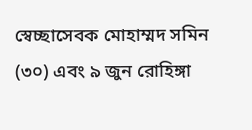স্বেচ্ছাসেবক মোহাম্মদ সমিন (৩০) এবং ৯ জুন রোহিঙ্গা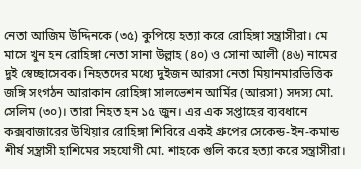নেতা আজিম উদ্দিনকে (৩৫) কুপিয়ে হত্যা করে রোহিঙ্গা সন্ত্রাসীরা। মে মাসে খুন হন রোহিঙ্গা নেতা সানা উল্লাহ (৪০) ও সোনা আলী (৪৬) নামের দুই স্বেচ্ছাসেবক। নিহতদের মধ্যে দুইজন আরসা নেতা মিয়ানমারভিত্তিক জঙ্গি সংগঠন আরাকান রোহিঙ্গা সালভেশন আর্মির (আরসা) সদস্য মো. সেলিম (৩০)। তারা নিহত হন ১৫ জুন। এর এক সপ্তাহের ব্যবধানে কক্সবাজারের উখিয়ার রোহিঙ্গা শিবিরে একই গ্রুপের সেকেন্ড-ইন-কমান্ড শীর্ষ সন্ত্রাসী হাশিমের সহযোগী মো. শাহকে গুলি করে হত্যা করে সন্ত্রাসীরা।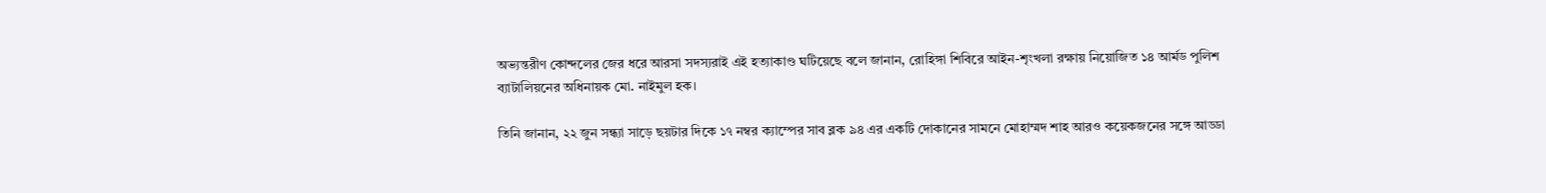অভ্যন্তরীণ কোন্দলের জের ধরে আরসা সদস্যরাই এই হত্যাকাণ্ড ঘটিয়েছে বলে জানান, রোহিঙ্গা শিবিরে আইন-শৃংখলা রক্ষায় নিয়োজিত ১৪ আর্মড পুলিশ ব্যাটালিয়নের অধিনায়ক মো. নাইমুল হক।

তিনি জানান, ২২ জুন সন্ধ্যা সাড়ে ছয়টার দিকে ১৭ নম্বর ক্যাম্পের সাব ব্লক ৯৪ এর একটি দোকানের সামনে মোহাম্মদ শাহ আরও কয়েকজনের সঙ্গে আড্ডা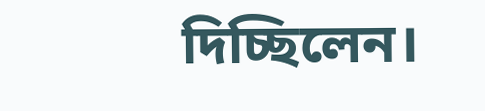দিচ্ছিলেন।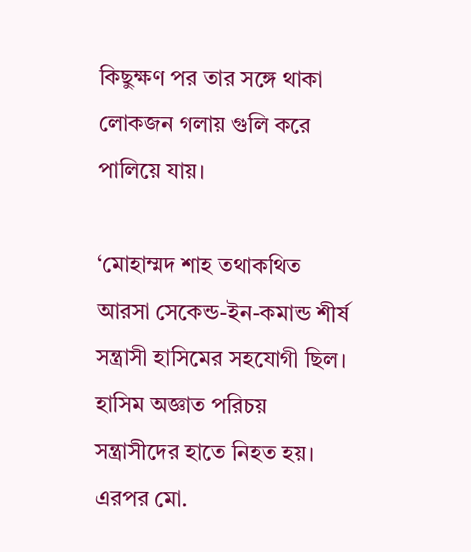কিছুক্ষণ পর তার সঙ্গে থাকা লোকজন গলায় গুলি করে পালিয়ে যায়।

‘মোহাম্মদ শাহ তথাকথিত আরসা সেকেন্ড-ইন-কমান্ড শীর্ষ সন্ত্রাসী হাসিমের সহযোগী ছিল। হাসিম অজ্ঞাত পরিচয় সন্ত্রাসীদের হাতে নিহত হয়। এরপর মো.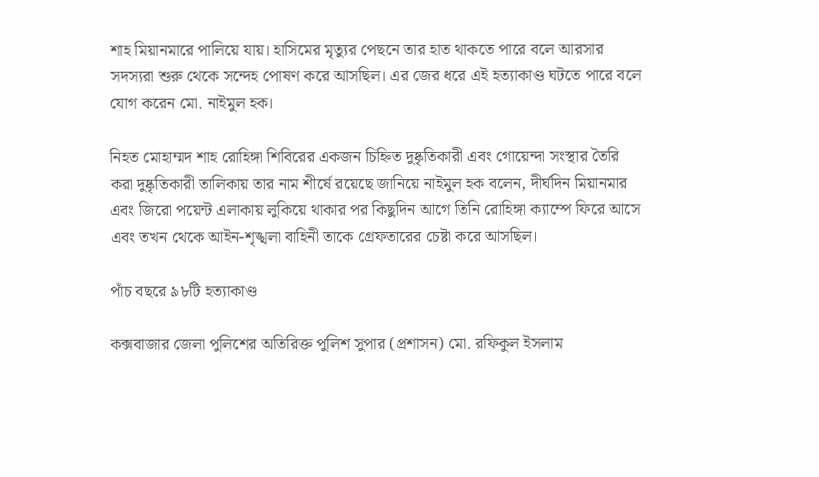শাহ মিয়ানমারে পালিয়ে যায়। হাসিমের মৃত্যুর পেছনে তার হাত থাকতে পারে বলে আরসার সদস্যরা শুরু থেকে সন্দেহ পোষণ করে আসছিল। এর জের ধরে এই হত্যাকাণ্ড ঘটতে পারে বলে যোগ করেন মো. নাইমুল হক।

নিহত মোহাম্মদ শাহ রোহিঙ্গা শিবিরের একজন চিহ্নিত দুষ্কৃতিকারী এবং গোয়েন্দা সংস্থার তৈরি করা দুষ্কৃতিকারী তালিকায় তার নাম শীর্ষে রয়েছে জানিয়ে নাইমুল হক বলেন, দীর্ঘদিন মিয়ানমার এবং জিরো পয়েন্ট এলাকায় লুকিয়ে থাকার পর কিছুদিন আগে তিনি রোহিঙ্গা ক্যাম্পে ফিরে আসে এবং তখন থেকে আইন-শৃঙ্খলা বাহিনী তাকে গ্রেফতারের চেষ্টা করে আসছিল।

পাঁচ বছরে ৯৮টি হত্যাকাণ্ড

কক্সবাজার জেলা পুলিশের অতিরিক্ত পুলিশ সুপার (প্রশাসন) মো. রফিকুল ইসলাম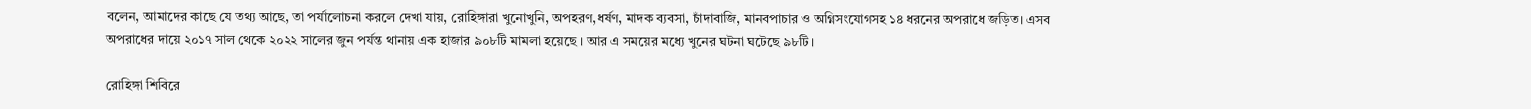বলেন, আমাদের কাছে যে তথ্য আছে, তা পর্যালোচনা করলে দেখা যায়, রোহিঙ্গারা খুনোখুনি, অপহরণ,ধর্ষণ, মাদক ব্যবসা, চাঁদাবাজি, মানবপাচার ও অগ্নিসংযোগসহ ১৪ ধরনের অপরাধে জড়িত। এসব অপরাধের দায়ে ২০১৭ সাল থেকে ২০২২ সালের জুন পর্যন্ত থানায় এক হাজার ৯০৮টি মামলা হয়েছে । আর এ সময়ের মধ্যে খুনের ঘটনা ঘটেছে ৯৮টি।

রোহিঙ্গা শিবিরে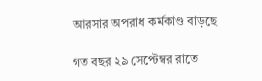আরসার অপরাধ কর্মকাণ্ড বাড়ছে

গত বছর ২৯ সেপ্টেম্বর রাতে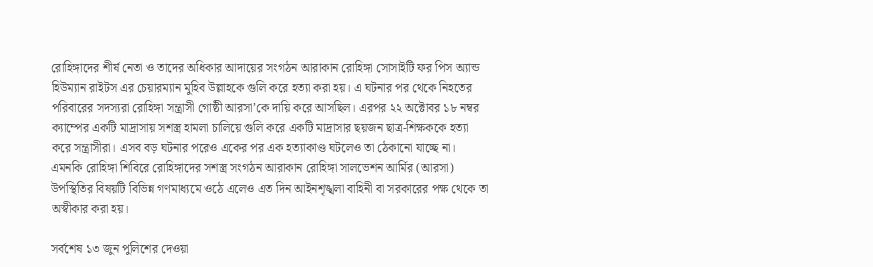রোহিঙ্গাদের শীর্ষ নেতা ও তাদের অধিকার আদায়ের সংগঠন আরাকান রোহিঙ্গা সোসাইটি ফর পিস অ্যান্ড হিউম্যান রাইটস এর চেয়ারম্যান মুহিব উল্লাহকে গুলি করে হত্যা করা হয়। এ ঘটনার পর থেকে নিহতের পরিবারের সদস্যরা রোহিঙ্গা সন্ত্রাসী গোষ্ঠী আরসা’কে দায়ি করে আসছিল। এরপর ২২ অক্টোবর ১৮ নম্বর ক্যাম্পের একটি মাদ্রাসায় সশস্ত্র হামলা চালিয়ে গুলি করে একটি মাদ্রাসার ছয়জন ছাত্র-শিক্ষককে হত্যা করে সন্ত্রাসীরা। এসব বড় ঘটনার পরেও একের পর এক হত্যাকাণ্ড ঘটলেও তা ঠেকানো যাচ্ছে না। এমনকি রোহিঙ্গা শিবিরে রোহিঙ্গাদের সশস্ত্র সংগঠন আরাকান রোহিঙ্গা সালভেশন আর্মির (আরসা) উপস্থিতির বিষয়টি বিভিন্ন গণমাধ্যমে ওঠে এলেও এত দিন আইনশৃঙ্খলা বাহিনী বা সরকারের পক্ষ থেকে তা অস্বীকার করা হয়।

সর্বশেষ ১৩ জুন পুলিশের দেওয়া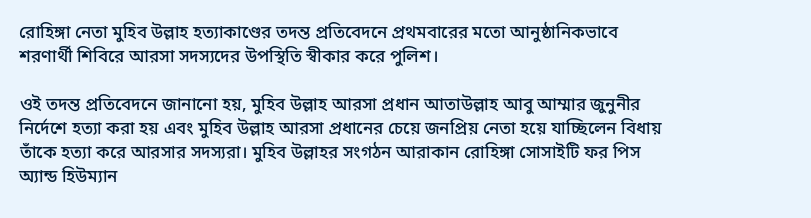রোহিঙ্গা নেতা মুহিব উল্লাহ হত্যাকাণ্ডের তদন্ত প্রতিবেদনে প্রথমবারের মতো আনুষ্ঠানিকভাবে শরণার্থী শিবিরে আরসা সদস্যদের উপস্থিতি স্বীকার করে পুলিশ।

ওই তদন্ত প্রতিবেদনে জানানো হয়, মুহিব উল্লাহ আরসা প্রধান আতাউল্লাহ আবু আম্মার জুনুনীর নির্দেশে হত্যা করা হয় এবং মুহিব উল্লাহ আরসা প্রধানের চেয়ে জনপ্রিয় নেতা হয়ে যাচ্ছিলেন বিধায় তাঁকে হত্যা করে আরসার সদস্যরা। মুহিব উল্লাহর সংগঠন আরাকান রোহিঙ্গা সোসাইটি ফর পিস অ্যান্ড হিউম্যান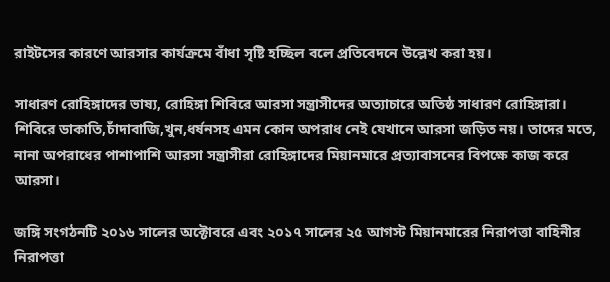রাইটসের কারণে আরসার কার্যক্রমে বাঁধা সৃষ্টি হচ্ছিল বলে প্রতিবেদনে উল্লেখ করা হয়।

সাধারণ রোহিঙ্গাদের ভাষ্য, রোহিঙ্গা শিবিরে আরসা সন্ত্রাসীদের অত্যাচারে অতিষ্ঠ সাধারণ রোহিঙ্গারা। শিবিরে ডাকাতি,চাঁদাবাজি,খুন,ধর্ষনসহ এমন কোন অপরাধ নেই যেখানে আরসা জড়িত নয়। তাদের মতে, নানা অপরাধের পাশাপাশি আরসা সন্ত্রাসীরা রোহিঙ্গাদের মিয়ানমারে প্রত্যাবাসনের বিপক্ষে কাজ করে আরসা।

জঙ্গি সংগঠনটি ২০১৬ সালের অক্টোবরে এবং ২০১৭ সালের ২৫ আগস্ট মিয়ানমারের নিরাপত্তা বাহিনীর নিরাপত্তা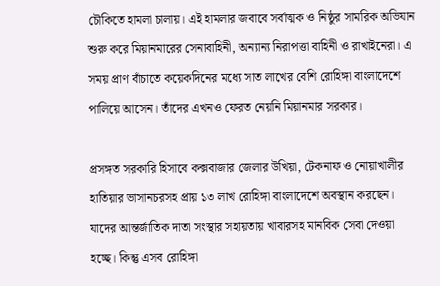চৌকিতে হামলা চালায়। এই হামলার জবাবে সর্বাত্মক ও নিষ্ঠুর সামরিক অভিযান শুরু করে মিয়ানমারের সেনাবাহিনী, অন্যান্য নিরাপত্তা বাহিনী ও রাখাইনেরা। এ সময় প্রাণ বাঁচাতে কয়েকদিনের মধ্যে সাত লাখের বেশি রোহিঙ্গা বাংলাদেশে পালিয়ে আসেন। তাঁদের এখনও ফেরত নেয়নি মিয়ানমার সরকার।

প্রসঙ্গত সরকারি হিসাবে কক্সবাজার জেলার উখিয়া, টেকনাফ ও নোয়াখালীর হাতিয়ার ভাসানচরসহ প্রায় ১৩ লাখ রোহিঙ্গা বাংলাদেশে অবস্থান করছেন। যাদের আন্তর্জাতিক দাতা সংস্থার সহায়তায় খাবারসহ মানবিক সেবা দেওয়া হচ্ছে। কিন্তু এসব রোহিঙ্গা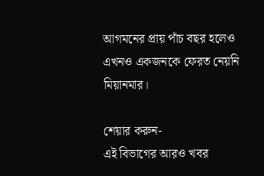আগমনের প্রায় পাঁচ বছর হলেও এখনও একজনকে ফেরত নেয়নি মিয়ানমার।

শেয়ার করুন-
এই বিভাগের আরও খবর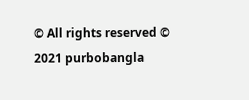© All rights reserved © 2021 purbobangla